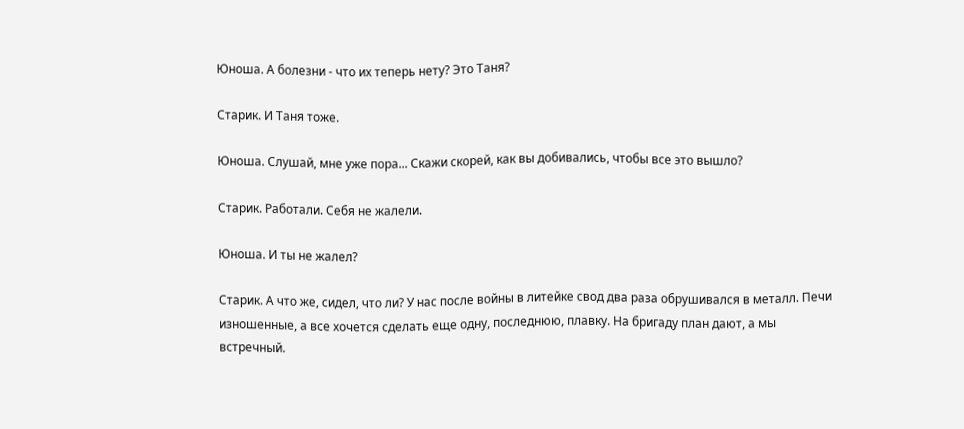Юноша. А болезни - что их теперь нету? Это Таня?

Старик. И Таня тоже.

Юноша. Слушай, мне уже пора... Скажи скорей, как вы добивались, чтобы все это вышло?

Старик. Работали. Себя не жалели.

Юноша. И ты не жалел?

Старик. А что же, сидел, что ли? У нас после войны в литейке свод два раза обрушивался в металл. Печи изношенные, а все хочется сделать еще одну, последнюю, плавку. На бригаду план дают, а мы встречный.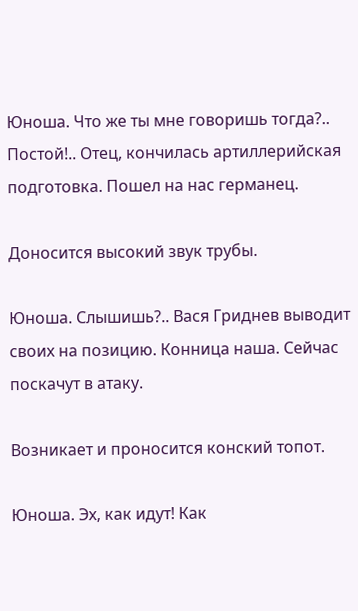Юноша. Что же ты мне говоришь тогда?.. Постой!.. Отец, кончилась артиллерийская подготовка. Пошел на нас германец.

Доносится высокий звук трубы.

Юноша. Слышишь?.. Вася Гриднев выводит своих на позицию. Конница наша. Сейчас поскачут в атаку.

Возникает и проносится конский топот.

Юноша. Эх, как идут! Как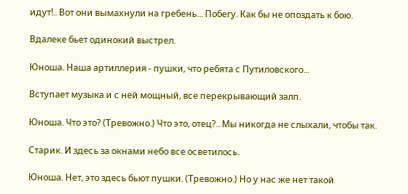идут!.. Вот они вымахнули на гребень... Побегу. Как бы не опоздать к бою.

Вдалеке бьет одинокий выстрел.

Юноша. Наша артиллерия - пушки, что ребята с Путиловского...

Вступает музыка и с ней мощный, все перекрывающий залп.

Юноша. Что это? (Тревожно.) Что это, отец?.. Мы никогда не слыхали, чтобы так.

Старик. И здесь за окнами небо все осветилось.

Юноша. Нет, это здесь бьют пушки. (Тревожно.) Но у нас же нет такой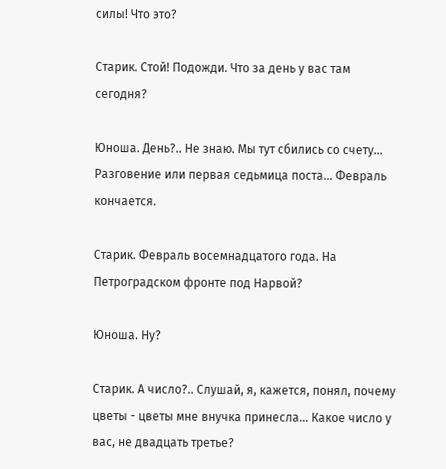силы! Что это?

Старик. Стой! Подожди. Что за день у вас там сегодня?

Юноша. День?.. Не знаю. Мы тут сбились со счету... Разговение или первая седьмица поста... Февраль кончается.

Старик. Февраль восемнадцатого года. На Петроградском фронте под Нарвой?

Юноша. Ну?

Старик. А число?.. Слушай, я, кажется, понял, почему цветы - цветы мне внучка принесла... Какое число у вас, не двадцать третье?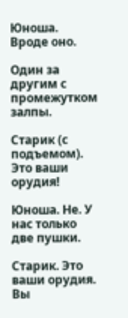Юноша. Вроде оно.

Один за другим с промежутком залпы.

Старик (с подъемом). Это ваши орудия!

Юноша. Не. У нас только две пушки.

Старик. Это ваши орудия. Вы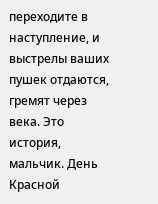переходите в наступление, и выстрелы ваших пушек отдаются, гремят через века. Это история, мальчик. День Красной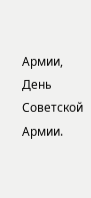Армии, День Советской Армии.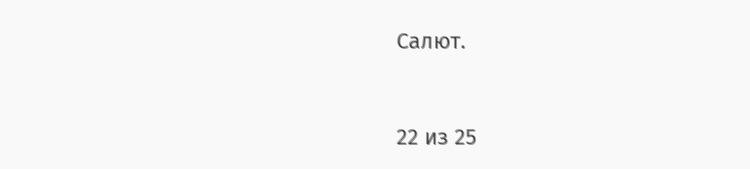Салют.



22 из 25